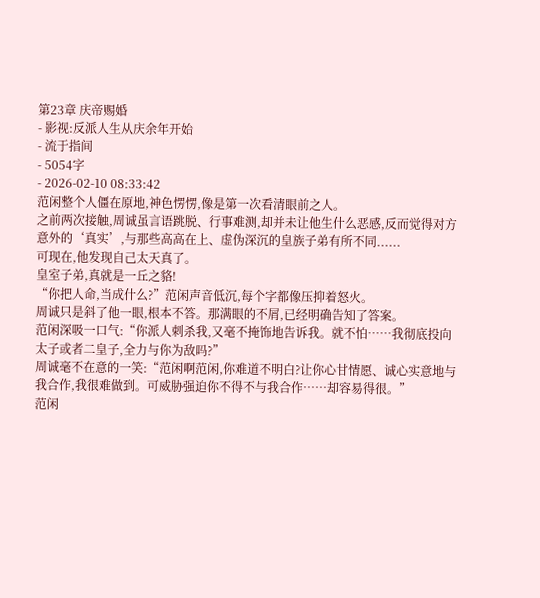第23章 庆帝赐婚
- 影视:反派人生从庆余年开始
- 流于指间
- 5054字
- 2026-02-10 08:33:42
范闲整个人僵在原地,神色愣愣,像是第一次看清眼前之人。
之前两次接触,周诚虽言语跳脱、行事难测,却并未让他生什么恶感,反而觉得对方意外的‘真实’,与那些高高在上、虚伪深沉的皇族子弟有所不同......
可现在,他发现自己太天真了。
皇室子弟,真就是一丘之貉!
“你把人命,当成什么?”范闲声音低沉,每个字都像压抑着怒火。
周诚只是斜了他一眼,根本不答。那满眼的不屑,已经明确告知了答案。
范闲深吸一口气:“你派人刺杀我,又毫不掩饰地告诉我。就不怕……我彻底投向太子或者二皇子,全力与你为敌吗?”
周诚毫不在意的一笑:“范闲啊范闲,你难道不明白?让你心甘情愿、诚心实意地与我合作,我很难做到。可威胁强迫你不得不与我合作……却容易得很。”
范闲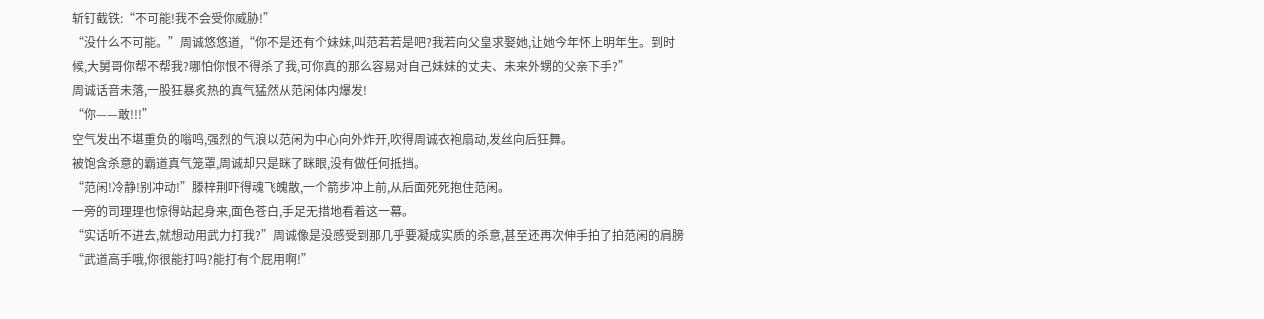斩钉截铁:“不可能!我不会受你威胁!”
“没什么不可能。”周诚悠悠道,“你不是还有个妹妹,叫范若若是吧?我若向父皇求娶她,让她今年怀上明年生。到时候,大舅哥你帮不帮我?哪怕你恨不得杀了我,可你真的那么容易对自己妹妹的丈夫、未来外甥的父亲下手?”
周诚话音未落,一股狂暴炙热的真气猛然从范闲体内爆发!
“你——敢!!!”
空气发出不堪重负的嗡鸣,强烈的气浪以范闲为中心向外炸开,吹得周诚衣袍扇动,发丝向后狂舞。
被饱含杀意的霸道真气笼罩,周诚却只是眯了眯眼,没有做任何抵挡。
“范闲!冷静!别冲动!”滕梓荆吓得魂飞魄散,一个箭步冲上前,从后面死死抱住范闲。
一旁的司理理也惊得站起身来,面色苍白,手足无措地看着这一幕。
“实话听不进去,就想动用武力打我?”周诚像是没感受到那几乎要凝成实质的杀意,甚至还再次伸手拍了拍范闲的肩膀“武道高手哦,你很能打吗?能打有个屁用啊!”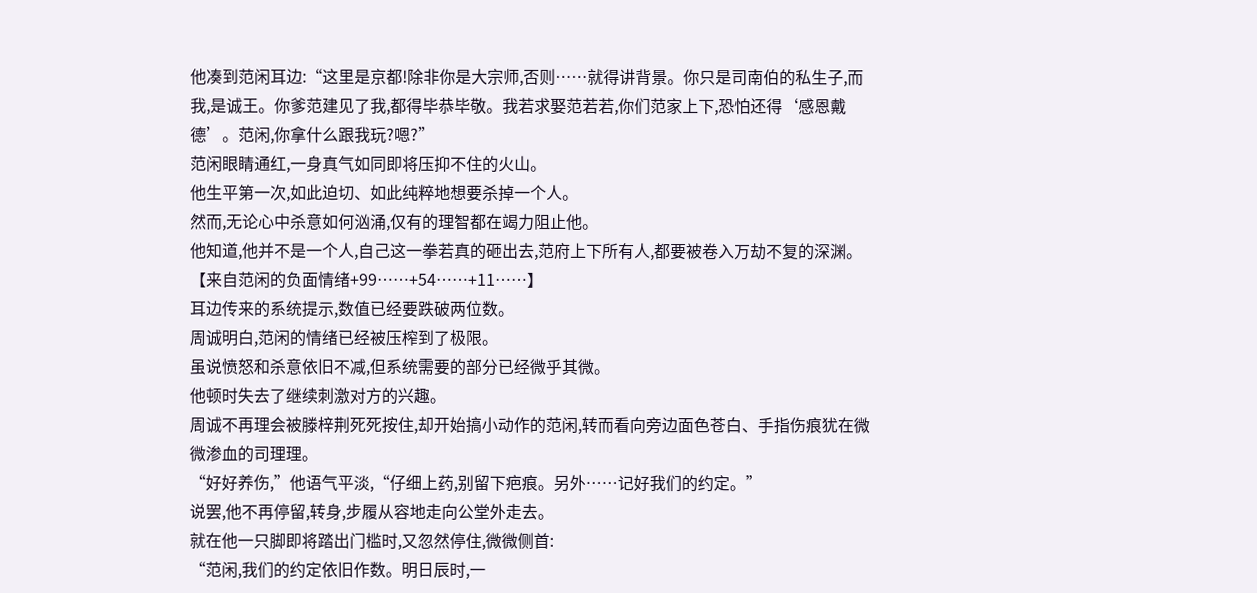他凑到范闲耳边:“这里是京都!除非你是大宗师,否则……就得讲背景。你只是司南伯的私生子,而我,是诚王。你爹范建见了我,都得毕恭毕敬。我若求娶范若若,你们范家上下,恐怕还得‘感恩戴德’。范闲,你拿什么跟我玩?嗯?”
范闲眼睛通红,一身真气如同即将压抑不住的火山。
他生平第一次,如此迫切、如此纯粹地想要杀掉一个人。
然而,无论心中杀意如何汹涌,仅有的理智都在竭力阻止他。
他知道,他并不是一个人,自己这一拳若真的砸出去,范府上下所有人,都要被卷入万劫不复的深渊。
【来自范闲的负面情绪+99……+54……+11……】
耳边传来的系统提示,数值已经要跌破两位数。
周诚明白,范闲的情绪已经被压榨到了极限。
虽说愤怒和杀意依旧不减,但系统需要的部分已经微乎其微。
他顿时失去了继续刺激对方的兴趣。
周诚不再理会被滕梓荆死死按住,却开始搞小动作的范闲,转而看向旁边面色苍白、手指伤痕犹在微微渗血的司理理。
“好好养伤,”他语气平淡,“仔细上药,别留下疤痕。另外……记好我们的约定。”
说罢,他不再停留,转身,步履从容地走向公堂外走去。
就在他一只脚即将踏出门槛时,又忽然停住,微微侧首:
“范闲,我们的约定依旧作数。明日辰时,一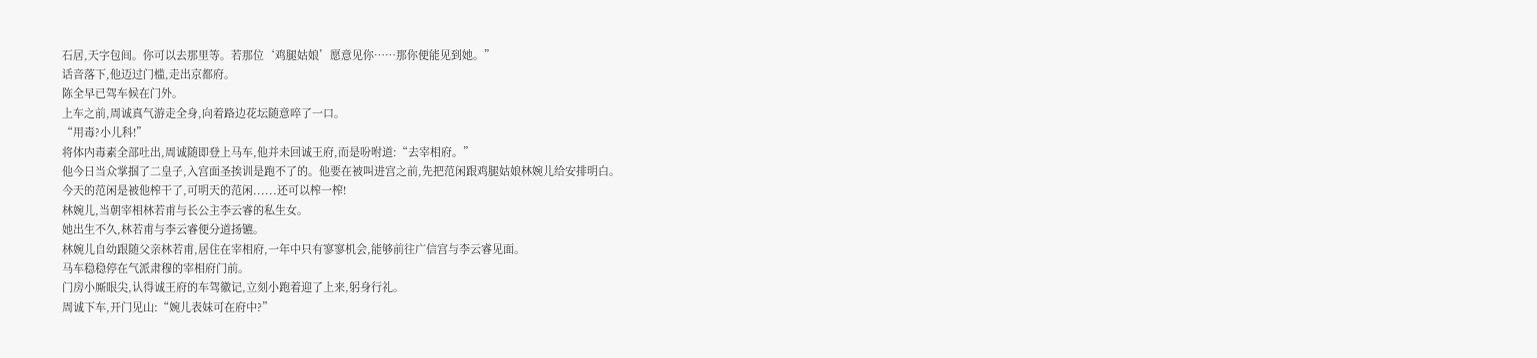石居,天字包间。你可以去那里等。若那位‘鸡腿姑娘’愿意见你……那你便能见到她。”
话音落下,他迈过门槛,走出京都府。
陈全早已驾车候在门外。
上车之前,周诚真气游走全身,向着路边花坛随意啐了一口。
“用毒?小儿科!”
将体内毒素全部吐出,周诚随即登上马车,他并未回诚王府,而是吩咐道:“去宰相府。”
他今日当众掌掴了二皇子,入宫面圣挨训是跑不了的。他要在被叫进宫之前,先把范闲跟鸡腿姑娘林婉儿给安排明白。
今天的范闲是被他榨干了,可明天的范闲......还可以榨一榨!
林婉儿,当朝宰相林若甫与长公主李云睿的私生女。
她出生不久,林若甫与李云睿便分道扬镳。
林婉儿自幼跟随父亲林若甫,居住在宰相府,一年中只有寥寥机会,能够前往广信宫与李云睿见面。
马车稳稳停在气派肃穆的宰相府门前。
门房小厮眼尖,认得诚王府的车驾徽记,立刻小跑着迎了上来,躬身行礼。
周诚下车,开门见山:“婉儿表妹可在府中?”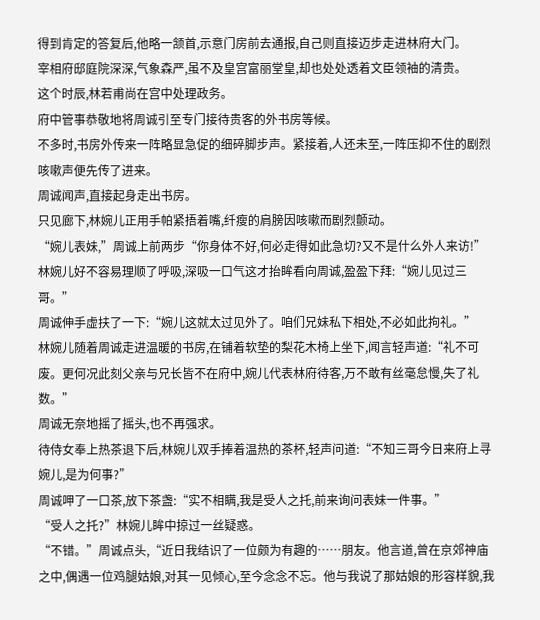得到肯定的答复后,他略一颔首,示意门房前去通报,自己则直接迈步走进林府大门。
宰相府邸庭院深深,气象森严,虽不及皇宫富丽堂皇,却也处处透着文臣领袖的清贵。
这个时辰,林若甫尚在宫中处理政务。
府中管事恭敬地将周诚引至专门接待贵客的外书房等候。
不多时,书房外传来一阵略显急促的细碎脚步声。紧接着,人还未至,一阵压抑不住的剧烈咳嗽声便先传了进来。
周诚闻声,直接起身走出书房。
只见廊下,林婉儿正用手帕紧捂着嘴,纤瘦的肩膀因咳嗽而剧烈颤动。
“婉儿表妹,”周诚上前两步“你身体不好,何必走得如此急切?又不是什么外人来访!”
林婉儿好不容易理顺了呼吸,深吸一口气这才抬眸看向周诚,盈盈下拜:“婉儿见过三哥。”
周诚伸手虚扶了一下:“婉儿这就太过见外了。咱们兄妹私下相处,不必如此拘礼。”
林婉儿随着周诚走进温暖的书房,在铺着软垫的梨花木椅上坐下,闻言轻声道:“礼不可废。更何况此刻父亲与兄长皆不在府中,婉儿代表林府待客,万不敢有丝毫怠慢,失了礼数。”
周诚无奈地摇了摇头,也不再强求。
待侍女奉上热茶退下后,林婉儿双手捧着温热的茶杯,轻声问道:“不知三哥今日来府上寻婉儿,是为何事?”
周诚呷了一口茶,放下茶盏:“实不相瞒,我是受人之托,前来询问表妹一件事。”
“受人之托?”林婉儿眸中掠过一丝疑惑。
“不错。”周诚点头,“近日我结识了一位颇为有趣的……朋友。他言道,曾在京郊神庙之中,偶遇一位鸡腿姑娘,对其一见倾心,至今念念不忘。他与我说了那姑娘的形容样貌,我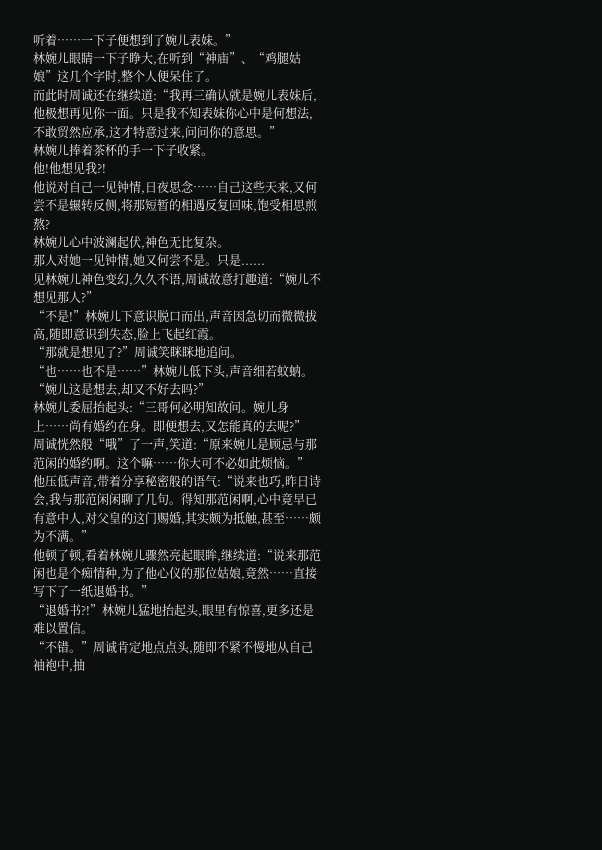听着……一下子便想到了婉儿表妹。”
林婉儿眼睛一下子睁大,在听到“神庙”、“鸡腿姑娘”这几个字时,整个人便呆住了。
而此时周诚还在继续道:“我再三确认就是婉儿表妹后,他极想再见你一面。只是我不知表妹你心中是何想法,不敢贸然应承,这才特意过来,问问你的意思。”
林婉儿捧着茶杯的手一下子收紧。
他!他想见我?!
他说对自己一见钟情,日夜思念……自己这些天来,又何尝不是辗转反侧,将那短暂的相遇反复回味,饱受相思煎熬?
林婉儿心中波澜起伏,神色无比复杂。
那人对她一见钟情,她又何尝不是。只是......
见林婉儿神色变幻,久久不语,周诚故意打趣道:“婉儿不想见那人?”
“不是!”林婉儿下意识脱口而出,声音因急切而微微拔高,随即意识到失态,脸上飞起红霞。
“那就是想见了?”周诚笑眯眯地追问。
“也……也不是……”林婉儿低下头,声音细若蚊蚋。
“婉儿这是想去,却又不好去吗?”
林婉儿委屈抬起头:“三哥何必明知故问。婉儿身上……尚有婚约在身。即便想去,又怎能真的去呢?”
周诚恍然般“哦”了一声,笑道:“原来婉儿是顾忌与那范闲的婚约啊。这个嘛……你大可不必如此烦恼。”
他压低声音,带着分享秘密般的语气:“说来也巧,昨日诗会,我与那范闲闲聊了几句。得知那范闲啊,心中竟早已有意中人,对父皇的这门赐婚,其实颇为抵触,甚至……颇为不满。”
他顿了顿,看着林婉儿骤然亮起眼眸,继续道:“说来那范闲也是个痴情种,为了他心仪的那位姑娘,竟然……直接写下了一纸退婚书。”
“退婚书?!”林婉儿猛地抬起头,眼里有惊喜,更多还是难以置信。
“不错。”周诚肯定地点点头,随即不紧不慢地从自己袖袍中,抽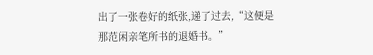出了一张卷好的纸张,递了过去,“这便是那范闲亲笔所书的退婚书。”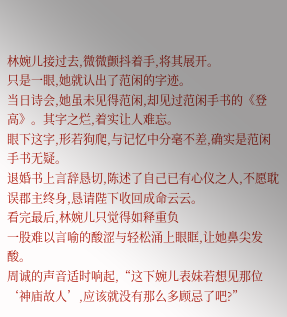林婉儿接过去,微微颤抖着手,将其展开。
只是一眼,她就认出了范闲的字迹。
当日诗会,她虽未见得范闲,却见过范闲手书的《登高》。其字之烂,着实让人难忘。
眼下这字,形若狗爬,与记忆中分毫不差,确实是范闲手书无疑。
退婚书上言辞恳切,陈述了自己已有心仪之人,不愿耽误郡主终身,恳请陛下收回成命云云。
看完最后,林婉儿只觉得如释重负
一股难以言喻的酸涩与轻松涌上眼眶,让她鼻尖发酸。
周诚的声音适时响起,“这下婉儿表妹若想见那位‘神庙故人’,应该就没有那么多顾忌了吧?”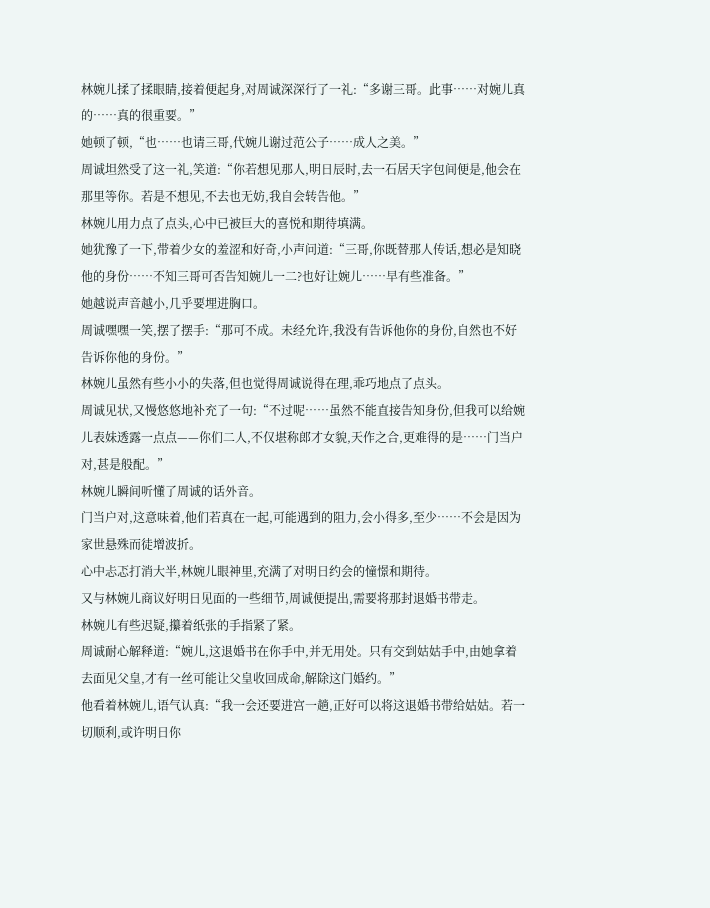林婉儿揉了揉眼睛,接着便起身,对周诚深深行了一礼:“多谢三哥。此事……对婉儿真的……真的很重要。”
她顿了顿,“也……也请三哥,代婉儿谢过范公子……成人之美。”
周诚坦然受了这一礼,笑道:“你若想见那人,明日辰时,去一石居天字包间便是,他会在那里等你。若是不想见,不去也无妨,我自会转告他。”
林婉儿用力点了点头,心中已被巨大的喜悦和期待填满。
她犹豫了一下,带着少女的羞涩和好奇,小声问道:“三哥,你既替那人传话,想必是知晓他的身份……不知三哥可否告知婉儿一二?也好让婉儿……早有些准备。”
她越说声音越小,几乎要埋进胸口。
周诚嘿嘿一笑,摆了摆手:“那可不成。未经允许,我没有告诉他你的身份,自然也不好告诉你他的身份。”
林婉儿虽然有些小小的失落,但也觉得周诚说得在理,乖巧地点了点头。
周诚见状,又慢悠悠地补充了一句:“不过呢……虽然不能直接告知身份,但我可以给婉儿表妹透露一点点——你们二人,不仅堪称郎才女貌,天作之合,更难得的是……门当户对,甚是般配。”
林婉儿瞬间听懂了周诚的话外音。
门当户对,这意味着,他们若真在一起,可能遇到的阻力,会小得多,至少……不会是因为家世悬殊而徒增波折。
心中忐忑打消大半,林婉儿眼神里,充满了对明日约会的憧憬和期待。
又与林婉儿商议好明日见面的一些细节,周诚便提出,需要将那封退婚书带走。
林婉儿有些迟疑,攥着纸张的手指紧了紧。
周诚耐心解释道:“婉儿,这退婚书在你手中,并无用处。只有交到姑姑手中,由她拿着去面见父皇,才有一丝可能让父皇收回成命,解除这门婚约。”
他看着林婉儿,语气认真:“我一会还要进宫一趟,正好可以将这退婚书带给姑姑。若一切顺利,或许明日你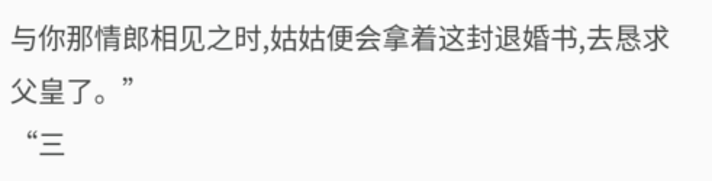与你那情郎相见之时,姑姑便会拿着这封退婚书,去恳求父皇了。”
“三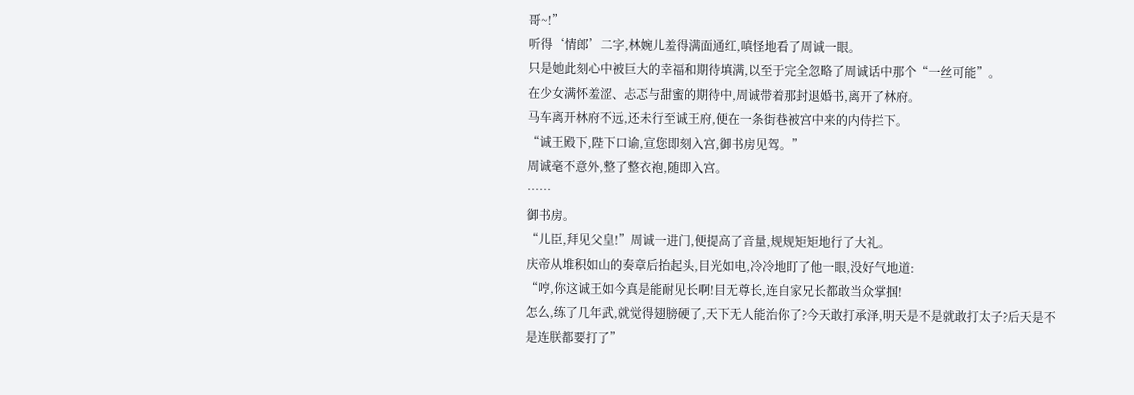哥~!”
听得‘情郎’二字,林婉儿羞得满面通红,嗔怪地看了周诚一眼。
只是她此刻心中被巨大的幸福和期待填满,以至于完全忽略了周诚话中那个“一丝可能”。
在少女满怀羞涩、忐忑与甜蜜的期待中,周诚带着那封退婚书,离开了林府。
马车离开林府不远,还未行至诚王府,便在一条街巷被宫中来的内侍拦下。
“诚王殿下,陛下口谕,宣您即刻入宫,御书房见驾。”
周诚毫不意外,整了整衣袍,随即入宫。
……
御书房。
“儿臣,拜见父皇!”周诚一进门,便提高了音量,规规矩矩地行了大礼。
庆帝从堆积如山的奏章后抬起头,目光如电,冷冷地盯了他一眼,没好气地道:
“哼,你这诚王如今真是能耐见长啊!目无尊长,连自家兄长都敢当众掌掴!
怎么,练了几年武,就觉得翅膀硬了,天下无人能治你了?今天敢打承泽,明天是不是就敢打太子?后天是不是连朕都要打了”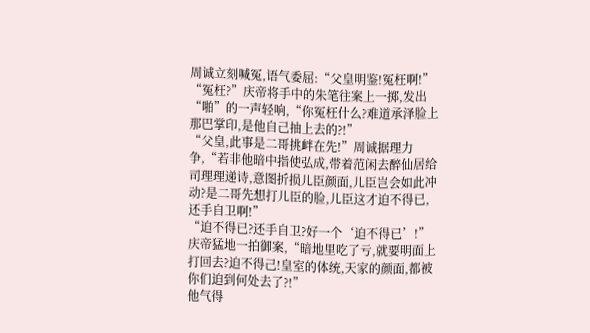周诚立刻喊冤,语气委屈:“父皇明鉴!冤枉啊!”
“冤枉?”庆帝将手中的朱笔往案上一掷,发出“啪”的一声轻响,“你冤枉什么?难道承泽脸上那巴掌印,是他自己抽上去的?!”
“父皇,此事是二哥挑衅在先!”周诚据理力争,“若非他暗中指使弘成,带着范闲去醉仙居给司理理递诗,意图折损儿臣颜面,儿臣岂会如此冲动?是二哥先想打儿臣的脸,儿臣这才迫不得已,还手自卫啊!”
“迫不得已?还手自卫?好一个‘迫不得已’!”庆帝猛地一拍御案,“暗地里吃了亏,就要明面上打回去?迫不得己!皇室的体统,天家的颜面,都被你们迫到何处去了?!”
他气得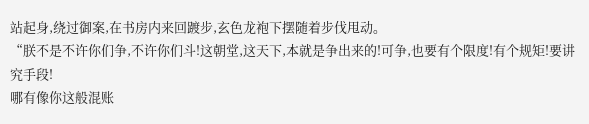站起身,绕过御案,在书房内来回踱步,玄色龙袍下摆随着步伐甩动。
“朕不是不许你们争,不许你们斗!这朝堂,这天下,本就是争出来的!可争,也要有个限度!有个规矩!要讲究手段!
哪有像你这般混账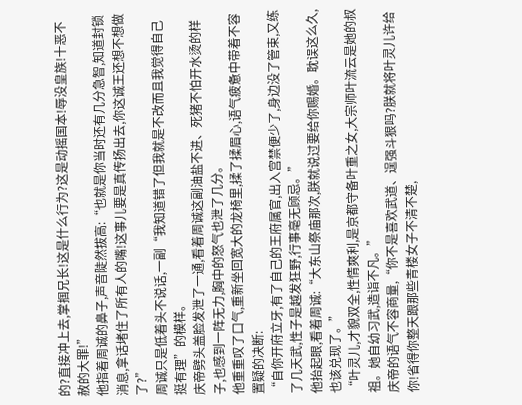的?直接冲上去,掌掴兄长!这是什么行为?这是动摇国本!辱没皇族!十恶不赦的大罪!”
他指着周诚的鼻子,声音陡然拔高:“也就是你当时还有几分急智,知道封锁消息,拿话堵住了所有人的嘴!这事儿要是真传扬出去,你这诚王还想不想做了?”
周诚只是低着头不说话,一副“我知道错了但我就是不改而且我觉得自己挺有理”的模样。
庆帝劈头盖脸发泄了一通,看着周诚这副油盐不进、死猪不怕开水烫的样子,也感到一阵无力,胸中的怒气也泄了几分。
他重重叹了口气,重新坐回宽大的龙椅里,揉了揉眉心,语气疲惫中带着不容置疑的决断:
“自你开府立牙,有了自己的王府属官,出入宫禁便少了,身边没了管束,又练了几天武,性子是越发狂野,行事毫无顾忌。”
他抬起眼,看着周诚:“大东山祭庙那次,朕就说过要给你赐婚。耽误这么久,也该兑现了。”
“叶灵儿,才貌双全,性情爽利,是京都守备叶重之女,大宗师叶流云是她的叔祖。她自幼习武,造诣不凡。”
庆帝的语气不容商量,“你不是喜欢武道、逞强斗狠吗?朕就将叶灵儿许给你!省得你整天跟那些青楼女子不清不楚,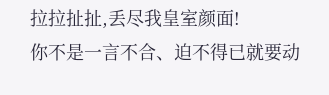拉拉扯扯,丢尽我皇室颜面!
你不是一言不合、迫不得已就要动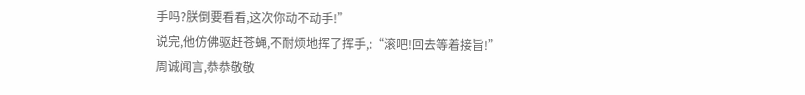手吗?朕倒要看看,这次你动不动手!”
说完,他仿佛驱赶苍蝇,不耐烦地挥了挥手,:“滚吧!回去等着接旨!”
周诚闻言,恭恭敬敬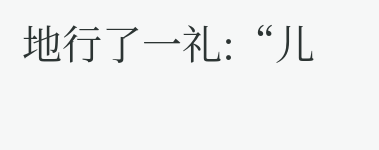地行了一礼:“儿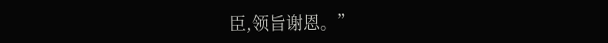臣,领旨谢恩。”